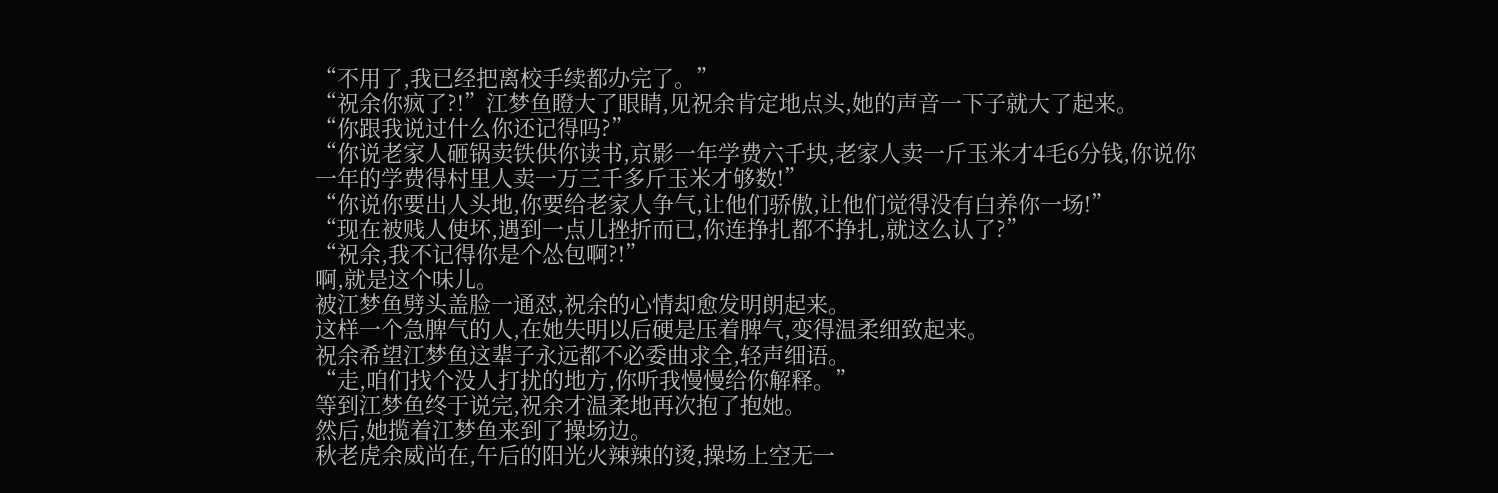“不用了,我已经把离校手续都办完了。”
“祝余你疯了?!”江梦鱼瞪大了眼睛,见祝余肯定地点头,她的声音一下子就大了起来。
“你跟我说过什么你还记得吗?”
“你说老家人砸锅卖铁供你读书,京影一年学费六千块,老家人卖一斤玉米才4毛6分钱,你说你一年的学费得村里人卖一万三千多斤玉米才够数!”
“你说你要出人头地,你要给老家人争气,让他们骄傲,让他们觉得没有白养你一场!”
“现在被贱人使坏,遇到一点儿挫折而已,你连挣扎都不挣扎,就这么认了?”
“祝余,我不记得你是个怂包啊?!”
啊,就是这个味儿。
被江梦鱼劈头盖脸一通怼,祝余的心情却愈发明朗起来。
这样一个急脾气的人,在她失明以后硬是压着脾气,变得温柔细致起来。
祝余希望江梦鱼这辈子永远都不必委曲求全,轻声细语。
“走,咱们找个没人打扰的地方,你听我慢慢给你解释。”
等到江梦鱼终于说完,祝余才温柔地再次抱了抱她。
然后,她揽着江梦鱼来到了操场边。
秋老虎余威尚在,午后的阳光火辣辣的烫,操场上空无一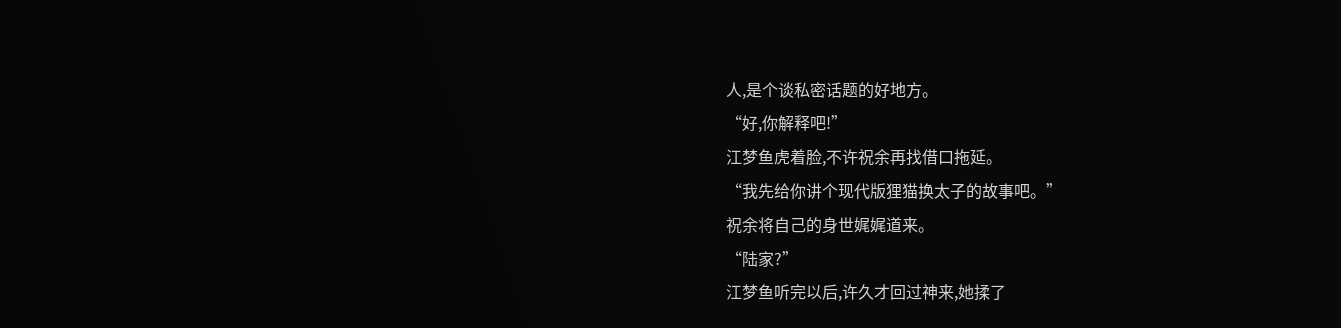人,是个谈私密话题的好地方。
“好,你解释吧!”
江梦鱼虎着脸,不许祝余再找借口拖延。
“我先给你讲个现代版狸猫换太子的故事吧。”
祝余将自己的身世娓娓道来。
“陆家?”
江梦鱼听完以后,许久才回过神来,她揉了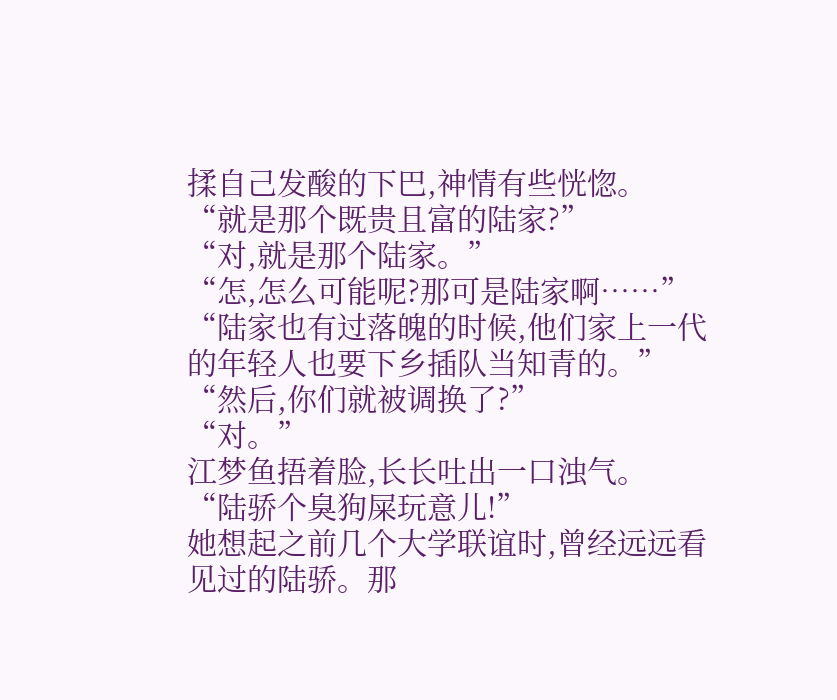揉自己发酸的下巴,神情有些恍惚。
“就是那个既贵且富的陆家?”
“对,就是那个陆家。”
“怎,怎么可能呢?那可是陆家啊……”
“陆家也有过落魄的时候,他们家上一代的年轻人也要下乡插队当知青的。”
“然后,你们就被调换了?”
“对。”
江梦鱼捂着脸,长长吐出一口浊气。
“陆骄个臭狗屎玩意儿!”
她想起之前几个大学联谊时,曾经远远看见过的陆骄。那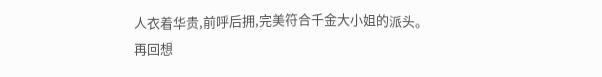人衣着华贵,前呼后拥,完美符合千金大小姐的派头。
再回想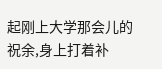起刚上大学那会儿的祝余,身上打着补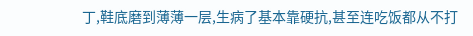丁,鞋底磨到薄薄一层,生病了基本靠硬抗,甚至连吃饭都从不打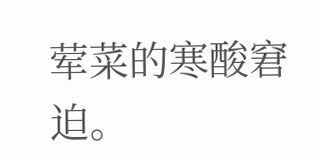荤菜的寒酸窘迫。